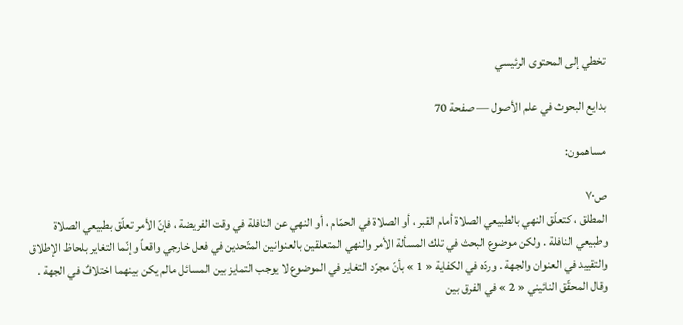تخطي إلى المحتوى الرئيسي

بدايع البحوث في علم الأصول — صفحة 70

مساهمون:

ص٧٠
المطلق ، كتعلّق النهي بالطبيعي الصلاة أمام القبر ، أو الصلاة في الحمّام ، أو النهي عن النافلة في وقت الفريضة ، فإنّ الأمر تعلّق بطبيعي الصلاة وطبيعي النافلة . ولكن موضوع البحث في تلك المسألة الأمر والنهي المتعلقين بالعنوانين المتّحدين في فعل خارجي واقعاً وإنّما التغاير بلحاظ الإطلاق والتقييد في العنوان والجهة . وردّه في الكفاية « 1 » بأنّ مجرّد التغاير في الموضوع لا يوجب التمايز بين المسائل مالم يكن بينهما اختلافٌ في الجهة . وقال المحقّق النائيني « 2 » في الفرق بين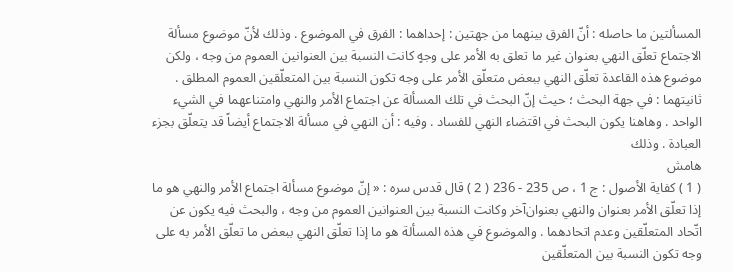المسألتين ما حاصله : أنّ الفرق بينهما من جهتين : إحداهما : الفرق في الموضوع . وذلك لأنّ موضوع مسألة الاجتماع تعلّق النهي بعنوان غير ما تعلق به الأمر على وجهٍ كانت النسبة بين العنوانين العموم من وجه ، ولكن موضوع هذه القاعدة تعلّق النهي ببعض متعلّق الأمر على وجه تكون النسبة بين المتعلّقين العموم المطلق . ثانيتهما : في جهة البحث ؛ حيث إنّ البحث في تلك المسألة عن اجتماع الأمر والنهي وامتناعهما في الشيء الواحد . وهاهنا يكون البحث في اقتضاء النهي للفساد . وفيه : أن النهي في مسألة الاجتماع أيضاً قد يتعلّق بجزء العبادة . وذلك
هامش
( 1 ) كفاية الأصول : ج 1 ، ص 235 - 236 ( 2 ) قال قدس سره : « إنّ موضوع مسألة اجتماع الأمر والنهي هو ما إذا تعلّق الأمر بعنوان والنهي بعنوان‌آخر وكانت النسبة بين العنوانين العموم من وجه ، والبحث فيه يكون عن اتّحاد المتعلّقين وعدم اتحادهما . والموضوع في هذه المسألة هو ما إذا تعلّق النهي ببعض ما تعلّق الأمر به على وجه تكون النسبة بين المتعلّقين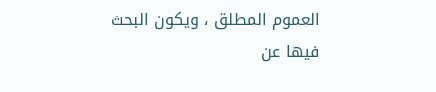العموم المطلق ، ويكون البحث فيها عن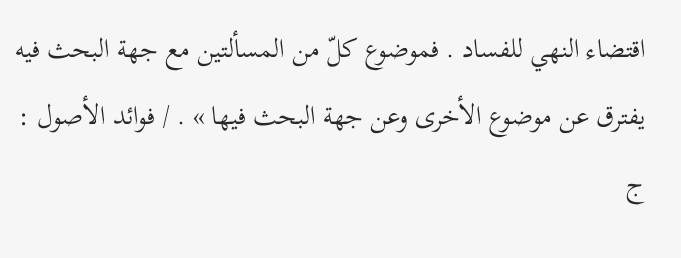اقتضاء النهي للفساد . فموضوع كلّ من المسألتين مع جهة البحث فيه يفترق عن موضوع الأخرى وعن جهة البحث فيها » . / فوائد الأصول : ج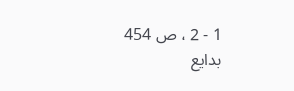1 - 2 ، ص 454
بدايع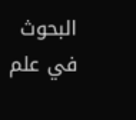البحوث في علم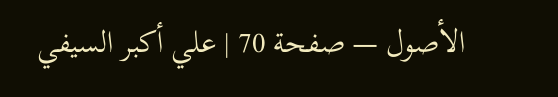الأصول — صفحة 70 | علي أكبر السيفي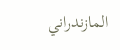المازندراني